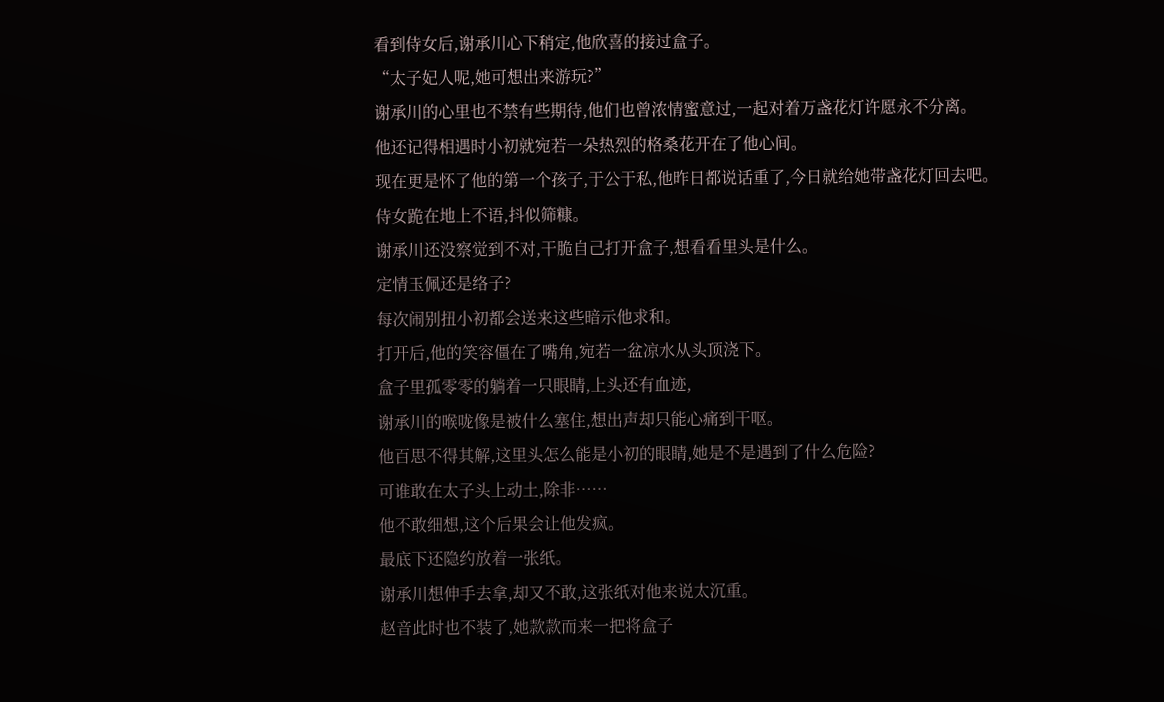看到侍女后,谢承川心下稍定,他欣喜的接过盒子。
“太子妃人呢,她可想出来游玩?”
谢承川的心里也不禁有些期待,他们也曾浓情蜜意过,一起对着万盏花灯许愿永不分离。
他还记得相遇时小初就宛若一朵热烈的格桑花开在了他心间。
现在更是怀了他的第一个孩子,于公于私,他昨日都说话重了,今日就给她带盏花灯回去吧。
侍女跪在地上不语,抖似筛糠。
谢承川还没察觉到不对,干脆自己打开盒子,想看看里头是什么。
定情玉佩还是络子?
每次闹别扭小初都会送来这些暗示他求和。
打开后,他的笑容僵在了嘴角,宛若一盆凉水从头顶浇下。
盒子里孤零零的躺着一只眼睛,上头还有血迹,
谢承川的喉咙像是被什么塞住,想出声却只能心痛到干呕。
他百思不得其解,这里头怎么能是小初的眼睛,她是不是遇到了什么危险?
可谁敢在太子头上动土,除非……
他不敢细想,这个后果会让他发疯。
最底下还隐约放着一张纸。
谢承川想伸手去拿,却又不敢,这张纸对他来说太沉重。
赵音此时也不装了,她款款而来一把将盒子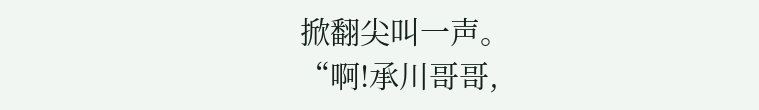掀翻尖叫一声。
“啊!承川哥哥,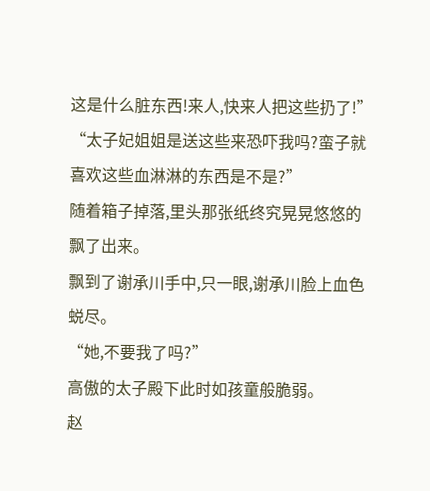这是什么脏东西!来人,快来人把这些扔了!”
“太子妃姐姐是送这些来恐吓我吗?蛮子就喜欢这些血淋淋的东西是不是?”
随着箱子掉落,里头那张纸终究晃晃悠悠的飘了出来。
飘到了谢承川手中,只一眼,谢承川脸上血色蜕尽。
“她,不要我了吗?”
高傲的太子殿下此时如孩童般脆弱。
赵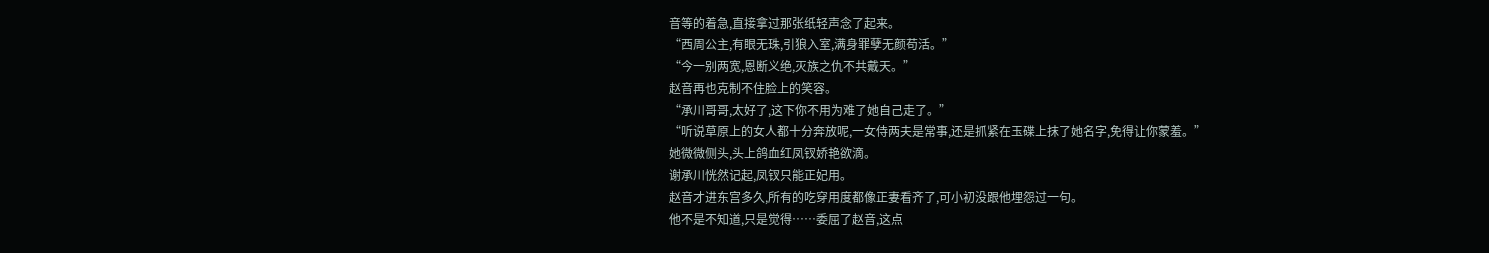音等的着急,直接拿过那张纸轻声念了起来。
“西周公主,有眼无珠,引狼入室,满身罪孽无颜苟活。”
“今一别两宽,恩断义绝,灭族之仇不共戴天。”
赵音再也克制不住脸上的笑容。
“承川哥哥,太好了,这下你不用为难了她自己走了。”
“听说草原上的女人都十分奔放呢,一女侍两夫是常事,还是抓紧在玉碟上抹了她名字,免得让你蒙羞。”
她微微侧头,头上鸽血红凤钗娇艳欲滴。
谢承川恍然记起,凤钗只能正妃用。
赵音才进东宫多久,所有的吃穿用度都像正妻看齐了,可小初没跟他埋怨过一句。
他不是不知道,只是觉得……委屈了赵音,这点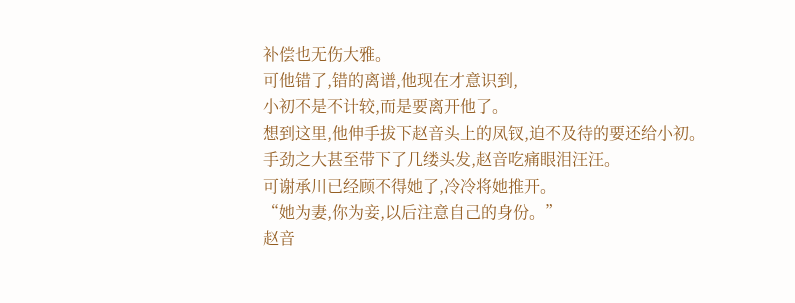补偿也无伤大雅。
可他错了,错的离谱,他现在才意识到,
小初不是不计较,而是要离开他了。
想到这里,他伸手拔下赵音头上的凤钗,迫不及待的要还给小初。
手劲之大甚至带下了几缕头发,赵音吃痛眼泪汪汪。
可谢承川已经顾不得她了,冷冷将她推开。
“她为妻,你为妾,以后注意自己的身份。”
赵音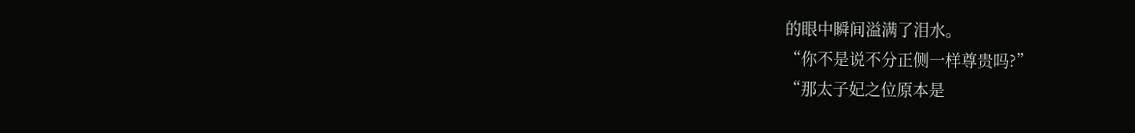的眼中瞬间溢满了泪水。
“你不是说不分正侧一样尊贵吗?”
“那太子妃之位原本是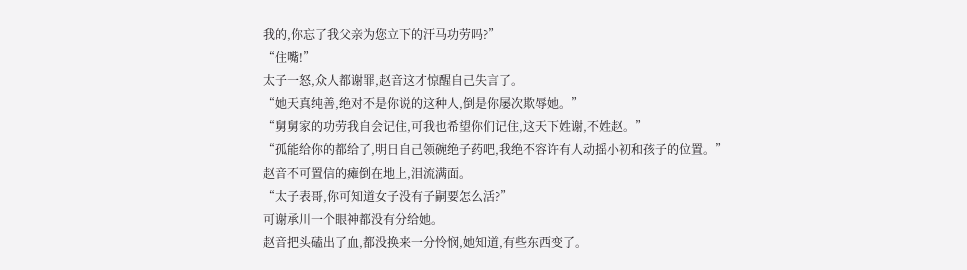我的,你忘了我父亲为您立下的汗马功劳吗?”
“住嘴!”
太子一怒,众人都谢罪,赵音这才惊醒自己失言了。
“她天真纯善,绝对不是你说的这种人,倒是你屡次欺辱她。”
“舅舅家的功劳我自会记住,可我也希望你们记住,这天下姓谢,不姓赵。”
“孤能给你的都给了,明日自己领碗绝子药吧,我绝不容许有人动摇小初和孩子的位置。”
赵音不可置信的瘫倒在地上,泪流满面。
“太子表哥,你可知道女子没有子嗣要怎么活?”
可谢承川一个眼神都没有分给她。
赵音把头磕出了血,都没换来一分怜悯,她知道,有些东西变了。